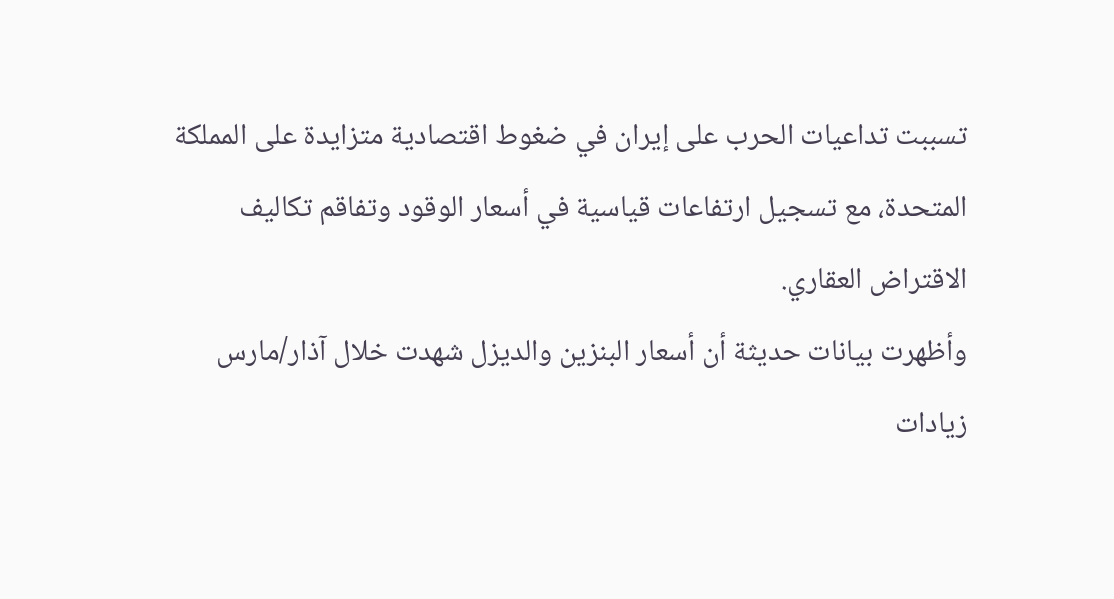تسببت تداعيات الحرب على إيران في ضغوط اقتصادية متزايدة على المملكة المتحدة، مع تسجيل ارتفاعات قياسية في أسعار الوقود وتفاقم تكاليف الاقتراض العقاري.
وأظهرت بيانات حديثة أن أسعار البنزين والديزل شهدت خلال آذار/مارس زيادات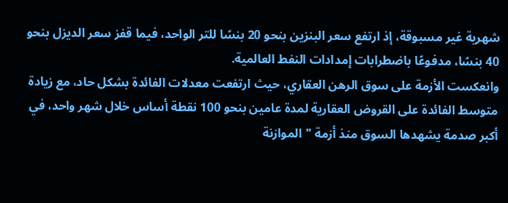شهرية غير مسبوقة، إذ ارتفع سعر البنزين بنحو 20 بنسًا للتر الواحد، فيما قفز سعر الديزل بنحو 40 بنسًا، مدفوعًا باضطرابات إمدادات النفط العالمية.
وانعكست الأزمة على سوق الرهن العقاري، حيث ارتفعت معدلات الفائدة بشكل حاد، مع زيادة متوسط الفائدة على القروض العقارية لمدة عامين بنحو 100 نقطة أساس خلال شهر واحد، في أكبر صدمة يشهدها السوق منذ أزمة "الموازنة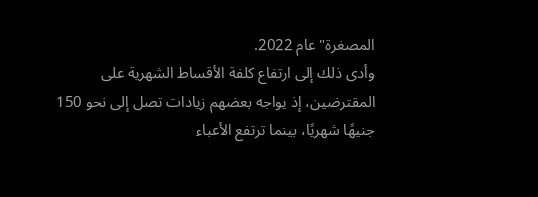المصغرة" عام 2022.
وأدى ذلك إلى ارتفاع كلفة الأقساط الشهرية على المقترضين، إذ يواجه بعضهم زيادات تصل إلى نحو 150 جنيهًا شهريًا، بينما ترتفع الأعباء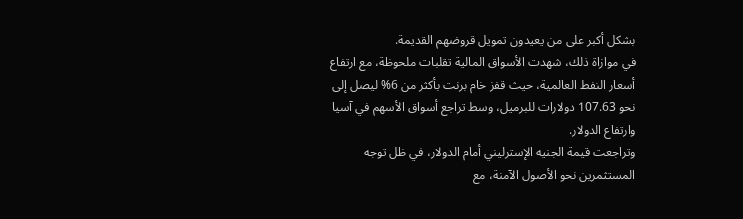بشكل أكبر على من يعيدون تمويل قروضهم القديمة.
في موازاة ذلك، شهدت الأسواق المالية تقلبات ملحوظة، مع ارتفاع أسعار النفط العالمية، حيث قفز خام برنت بأكثر من 6% ليصل إلى نحو 107.63 دولارات للبرميل، وسط تراجع أسواق الأسهم في آسيا وارتفاع الدولار.
وتراجعت قيمة الجنيه الإسترليني أمام الدولار، في ظل توجه المستثمرين نحو الأصول الآمنة، مع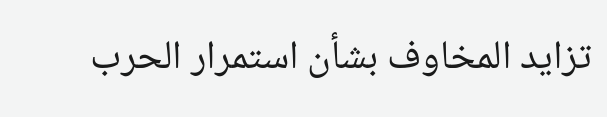تزايد المخاوف بشأن استمرار الحرب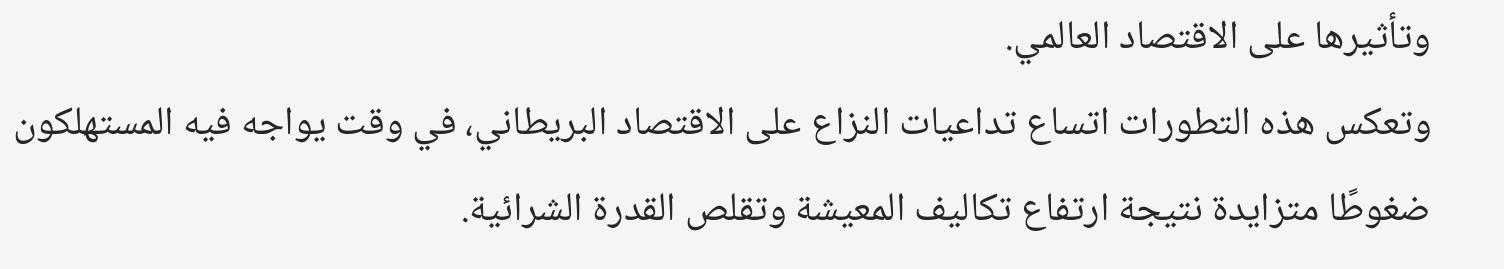وتأثيرها على الاقتصاد العالمي.
وتعكس هذه التطورات اتساع تداعيات النزاع على الاقتصاد البريطاني، في وقت يواجه فيه المستهلكون ضغوطًا متزايدة نتيجة ارتفاع تكاليف المعيشة وتقلص القدرة الشرائية.